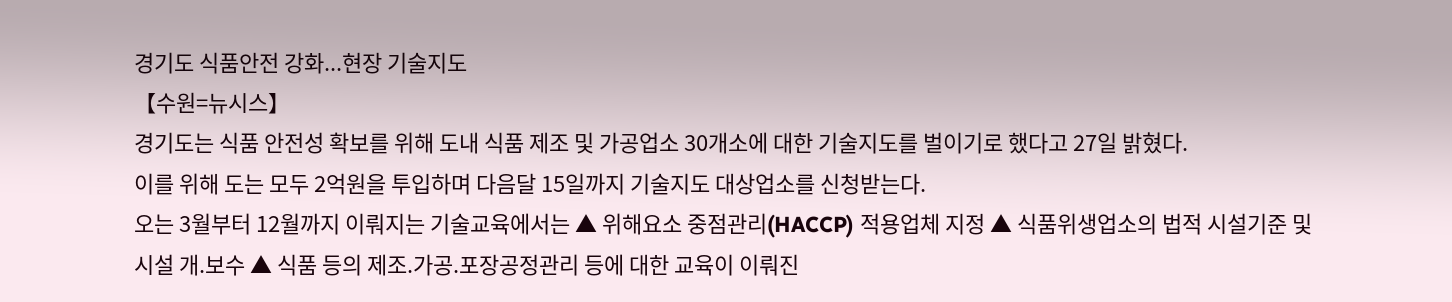경기도 식품안전 강화...현장 기술지도
【수원=뉴시스】
경기도는 식품 안전성 확보를 위해 도내 식품 제조 및 가공업소 30개소에 대한 기술지도를 벌이기로 했다고 27일 밝혔다.
이를 위해 도는 모두 2억원을 투입하며 다음달 15일까지 기술지도 대상업소를 신청받는다.
오는 3월부터 12월까지 이뤄지는 기술교육에서는 ▲ 위해요소 중점관리(HACCP) 적용업체 지정 ▲ 식품위생업소의 법적 시설기준 및 시설 개.보수 ▲ 식품 등의 제조.가공.포장공정관리 등에 대한 교육이 이뤄진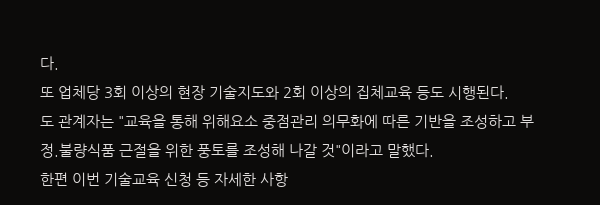다.
또 업체당 3회 이상의 현장 기술지도와 2회 이상의 집체교육 등도 시행된다.
도 관계자는 "교육을 통해 위해요소 중점관리 의무화에 따른 기반을 조성하고 부정.불량식품 근절을 위한 풍토를 조성해 나갈 것"이라고 말했다.
한편 이번 기술교육 신청 등 자세한 사항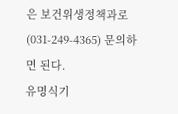은 보건위생정책과로(031-249-4365) 문의하면 된다.
유명식기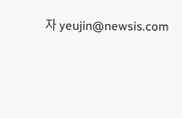자 yeujin@newsis.com